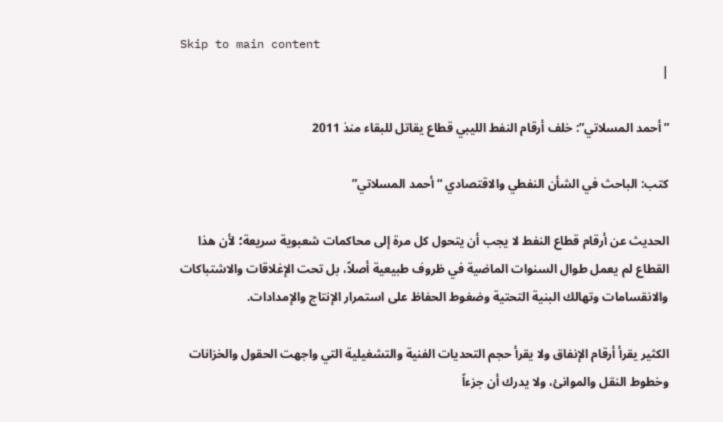Skip to main content
|

”أحمد المسلاتي”: خلف أرقام النفط الليبي قطاع يقاتل للبقاء منذ 2011

كتب: الباحث في الشأن النفطي والاقتصادي “أحمد المسلاتي”

الحديث عن أرقام قطاع النفط لا يجب أن يتحول كل مرة إلى محاكمات شعبوية سريعة؛ لأن هذا القطاع لم يعمل طوال السنوات الماضية في ظروف طبيعية أصلاً، بل تحت الإغلاقات والاشتباكات والانقسامات وتهالك البنية التحتية وضغوط الحفاظ على استمرار الإنتاج والإمدادات.

الكثير يقرأ أرقام الإنفاق ولا يقرأ حجم التحديات الفنية والتشغيلية التي واجهت الحقول والخزانات وخطوط النقل والموانئ، ولا يدرك أن جزءاً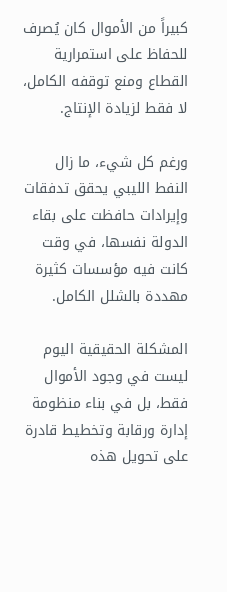كبيراً من الأموال كان يُصرف للحفاظ على استمرارية القطاع ومنع توقفه الكامل، لا فقط لزيادة الإنتاج.

ورغم كل شيء، ما زال النفط الليبي يحقق تدفقات وإيرادات حافظت على بقاء الدولة نفسها، في وقت كانت فيه مؤسسات كثيرة مهددة بالشلل الكامل.

المشكلة الحقيقية اليوم ليست في وجود الأموال فقط، بل في بناء منظومة إدارة ورقابة وتخطيط قادرة على تحويل هذه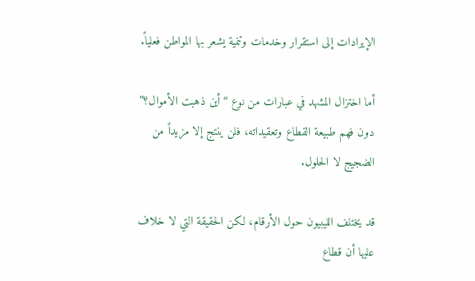الإيرادات إلى استقرار وخدمات وتنمية يشعر بها المواطن فعلياً.

أما اختزال المشهد في عبارات من نوع “أين ذهبت الأموال؟” دون فهم طبيعة القطاع وتعقيداته، فلن ينتج إلا مزيداً من الضجيج لا الحلول.

قد يختلف الليبيون حول الأرقام، لكن الحقيقة التي لا خلاف عليها أن قطاع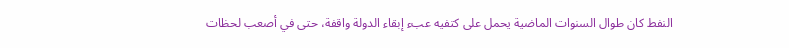النفط كان طوال السنوات الماضية يحمل على كتفيه عبء إبقاء الدولة واقفة، حتى في أصعب لحظات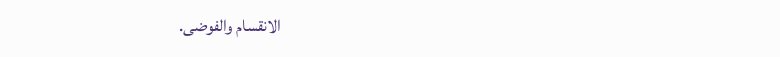الانقسام والفوضى.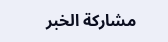مشاركة الخبر